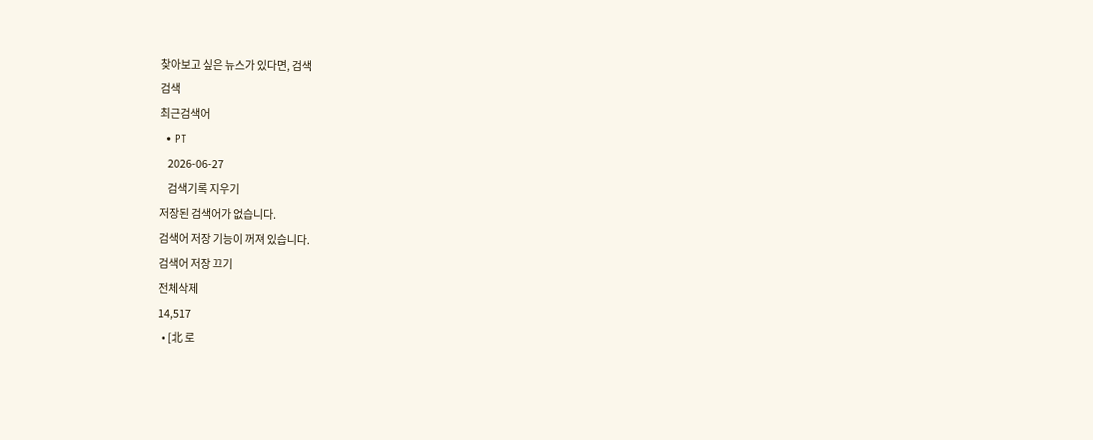찾아보고 싶은 뉴스가 있다면, 검색
검색
최근검색어
  • PT
    2026-06-27
    검색기록 지우기
저장된 검색어가 없습니다.
검색어 저장 기능이 꺼져 있습니다.
검색어 저장 끄기
전체삭제
14,517
  • [北 로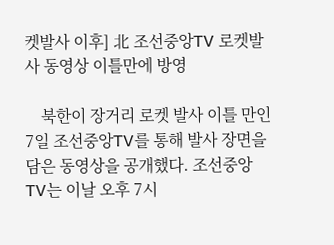켓발사 이후] 北 조선중앙TV 로켓발사 동영상 이틀만에 방영

    북한이 장거리 로켓 발사 이틀 만인 7일 조선중앙TV를 통해 발사 장면을 담은 동영상을 공개했다. 조선중앙TV는 이날 오후 7시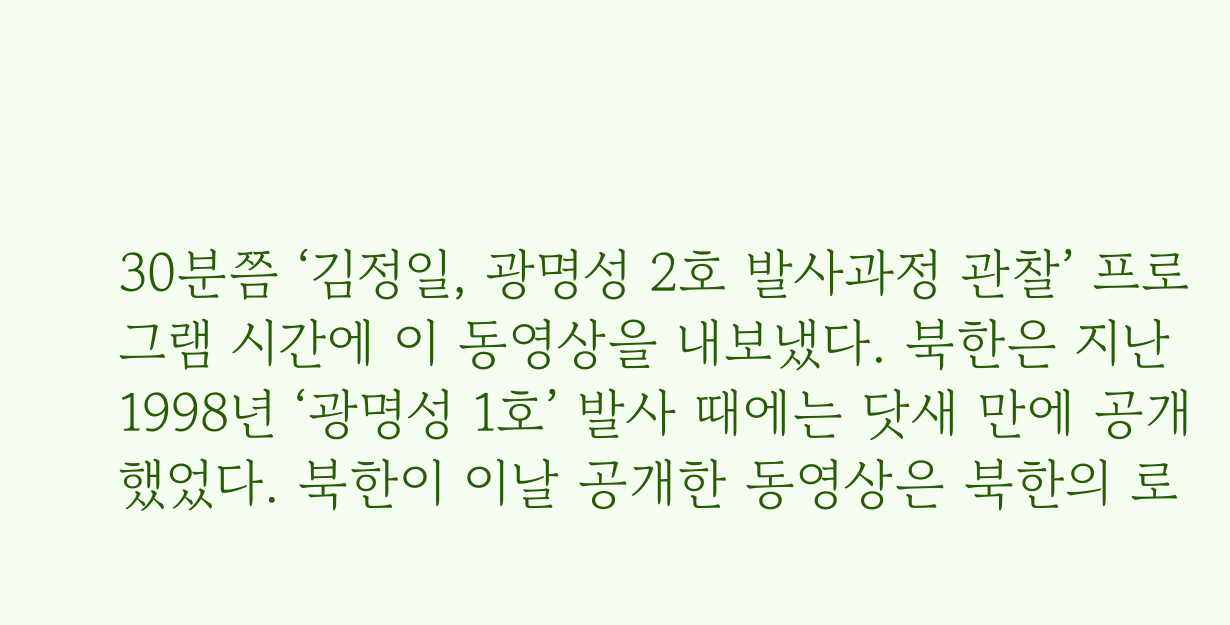30분쯤 ‘김정일, 광명성 2호 발사과정 관찰’ 프로그램 시간에 이 동영상을 내보냈다. 북한은 지난 1998년 ‘광명성 1호’ 발사 때에는 닷새 만에 공개했었다. 북한이 이날 공개한 동영상은 북한의 로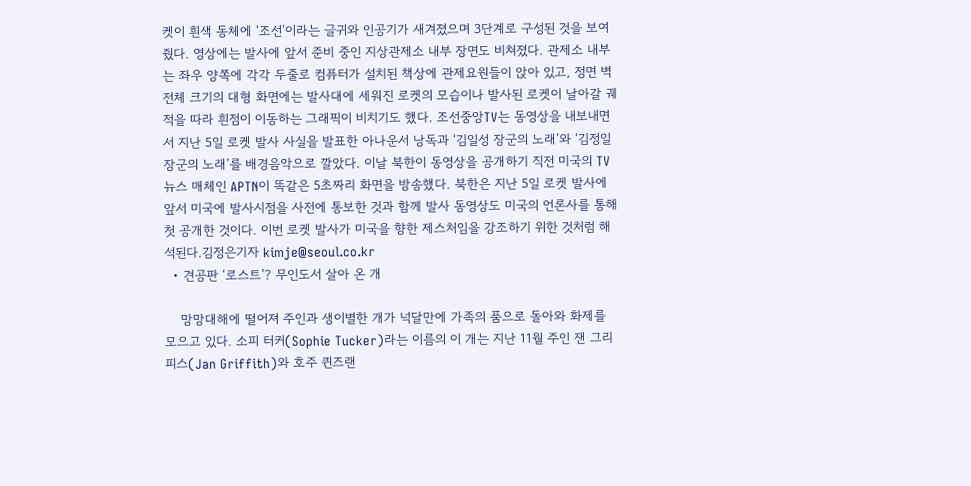켓이 흰색 동체에 ‘조선’이라는 글귀와 인공기가 새겨졌으며 3단계로 구성된 것을 보여 줬다. 영상에는 발사에 앞서 준비 중인 지상관제소 내부 장면도 비쳐졌다. 관제소 내부는 좌우 양쪽에 각각 두줄로 컴퓨터가 설치된 책상에 관제요원들이 앉아 있고, 정면 벽 전체 크기의 대형 화면에는 발사대에 세워진 로켓의 모습이나 발사된 로켓이 날아갈 궤적을 따라 흰점이 이동하는 그래픽이 비치기도 했다. 조선중앙TV는 동영상을 내보내면서 지난 5일 로켓 발사 사실을 발표한 아나운서 낭독과 ‘김일성 장군의 노래’와 ‘김정일 장군의 노래’를 배경음악으로 깔았다. 이날 북한이 동영상을 공개하기 직전 미국의 TV 뉴스 매체인 APTN이 똑같은 5초짜리 화면을 방송했다. 북한은 지난 5일 로켓 발사에 앞서 미국에 발사시점을 사전에 통보한 것과 함께 발사 동영상도 미국의 언론사를 통해 첫 공개한 것이다. 이번 로켓 발사가 미국을 향한 제스처임을 강조하기 위한 것처럼 해석된다.김정은기자 kimje@seoul.co.kr
  • 견공판 ‘로스트’? 무인도서 살아 온 개

    망망대해에 떨어져 주인과 생이별한 개가 넉달만에 가족의 품으로 돌아와 화제를 모으고 있다. 소피 터커(Sophie Tucker)라는 이름의 이 개는 지난 11월 주인 잰 그리피스(Jan Griffith)와 호주 퀸즈랜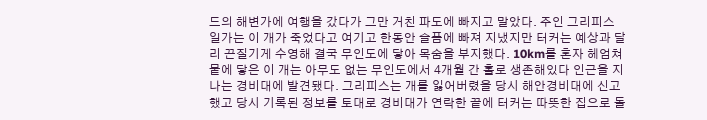드의 해변가에 여행을 갔다가 그만 거친 파도에 빠지고 말았다. 주인 그리피스 일가는 이 개가 죽었다고 여기고 한동안 슬픔에 빠져 지냈지만 터커는 예상과 달리 끈질기게 수영해 결국 무인도에 닿아 목숨을 부지했다. 10km를 혼자 헤엄쳐 뭍에 닿은 이 개는 아무도 없는 무인도에서 4개월 간 홀로 생존해있다 인근을 지나는 경비대에 발견됐다. 그리피스는 개를 잃어버렸을 당시 해안경비대에 신고했고 당시 기록된 정보를 토대로 경비대가 연락한 끝에 터커는 따뜻한 집으로 돌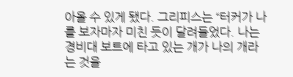아올 수 있게 됐다. 그리피스는 “터커가 나를 보자마자 미친 듯이 달려들었다. 나는 경비대 보트에 타고 있는 개가 나의 개라는 것을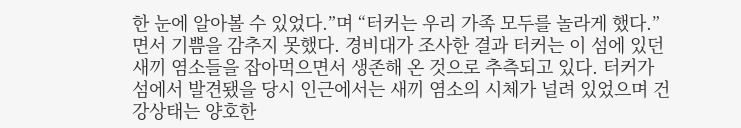한 눈에 알아볼 수 있었다.”며 “터커는 우리 가족 모두를 놀라게 했다.”면서 기쁨을 감추지 못했다. 경비대가 조사한 결과 터커는 이 섬에 있던 새끼 염소들을 잡아먹으면서 생존해 온 것으로 추측되고 있다. 터커가 섬에서 발견됐을 당시 인근에서는 새끼 염소의 시체가 널려 있었으며 건강상태는 양호한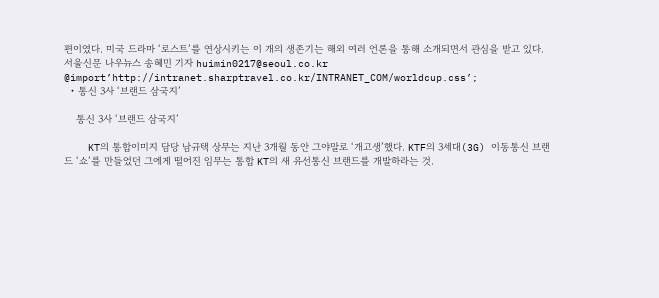편이였다. 미국 드라마 ‘로스트’를 연상시키는 이 개의 생존기는 해외 여러 언론을 통해 소개되면서 관심을 받고 있다. 서울신문 나우뉴스 송혜민 기자 huimin0217@seoul.co.kr @import’http://intranet.sharptravel.co.kr/INTRANET_COM/worldcup.css’;
  • 통신 3사 ‘브랜드 삼국지’

    통신 3사 ‘브랜드 삼국지’

    KT의 통합이미지 담당 남규택 상무는 지난 3개월 동안 그야말로 ‘개고생’했다. KTF의 3세대(3G) 이동통신 브랜드 ‘쇼’를 만들었던 그에게 떨어진 임무는 통합 KT의 새 유선통신 브랜드를 개발하라는 것.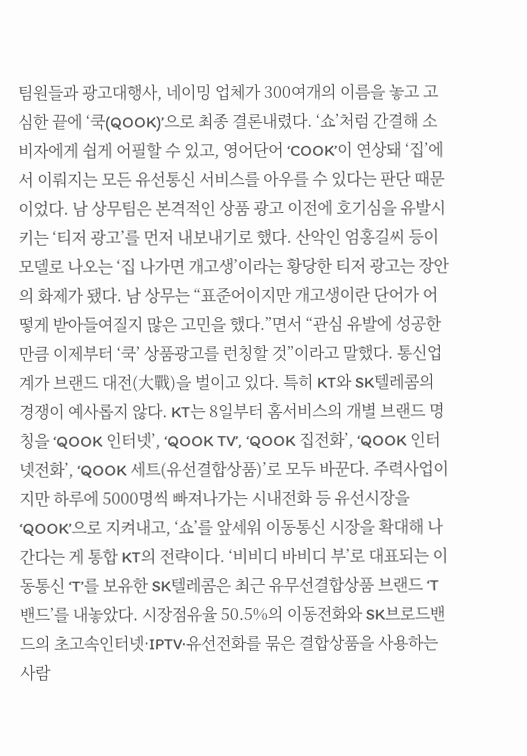팀원들과 광고대행사, 네이밍 업체가 300여개의 이름을 놓고 고심한 끝에 ‘쿡(QOOK)’으로 최종 결론내렸다. ‘쇼’처럼 간결해 소비자에게 쉽게 어필할 수 있고, 영어단어 ‘COOK’이 연상돼 ‘집’에서 이뤄지는 모든 유선통신 서비스를 아우를 수 있다는 판단 때문이었다. 남 상무팀은 본격적인 상품 광고 이전에 호기심을 유발시키는 ‘티저 광고’를 먼저 내보내기로 했다. 산악인 엄홍길씨 등이 모델로 나오는 ‘집 나가면 개고생’이라는 황당한 티저 광고는 장안의 화제가 됐다. 남 상무는 “표준어이지만 개고생이란 단어가 어떻게 받아들여질지 많은 고민을 했다.”면서 “관심 유발에 성공한 만큼 이제부터 ‘쿡’ 상품광고를 런칭할 것”이라고 말했다. 통신업계가 브랜드 대전(大戰)을 벌이고 있다. 특히 KT와 SK텔레콤의 경쟁이 예사롭지 않다. KT는 8일부터 홈서비스의 개별 브랜드 명칭을 ‘QOOK 인터넷’, ‘QOOK TV’, ‘QOOK 집전화’, ‘QOOK 인터넷전화’, ‘QOOK 세트(유선결합상품)’로 모두 바꾼다. 주력사업이지만 하루에 5000명씩 빠져나가는 시내전화 등 유선시장을 ‘QOOK’으로 지켜내고, ‘쇼’를 앞세워 이동통신 시장을 확대해 나간다는 게 통합 KT의 전략이다. ‘비비디 바비디 부’로 대표되는 이동통신 ‘T’를 보유한 SK텔레콤은 최근 유무선결합상품 브랜드 ‘T밴드’를 내놓았다. 시장점유율 50.5%의 이동전화와 SK브로드밴드의 초고속인터넷·IPTV·유선전화를 묶은 결합상품을 사용하는 사람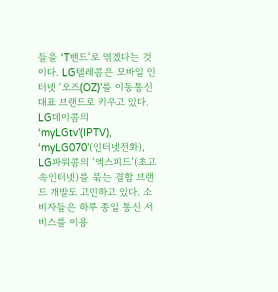들을 ‘T밴드’로 엮겠다는 것이다. LG텔레콤은 모바일 인터넷 ‘오즈(OZ)’를 이동통신 대표 브랜드로 키우고 있다. LG데이콤의 ‘myLGtv’(IPTV), ‘myLG070’(인터넷전화), LG파워콤의 ‘엑스피드’(초고속인터넷)를 묶는 결합 브랜드 개발도 고민하고 있다. 소비자들은 하루 종일 통신 서비스를 이용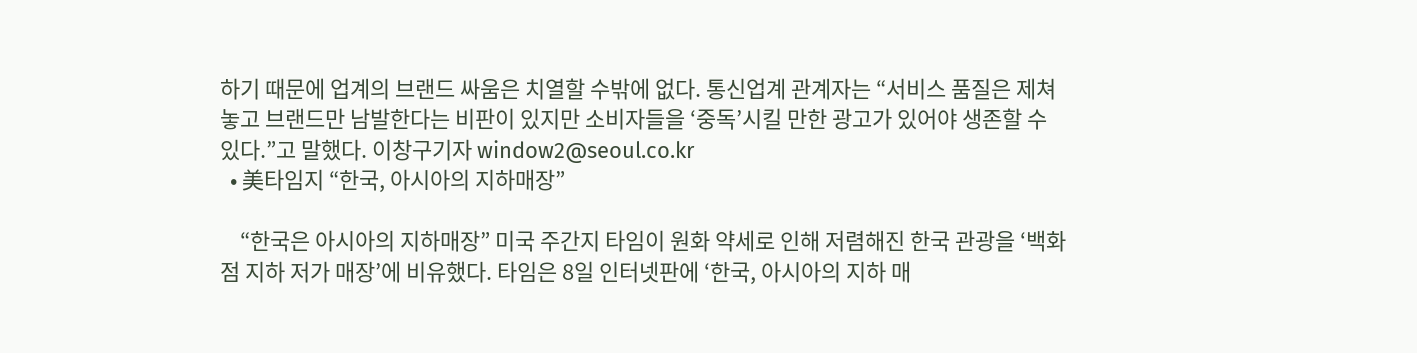하기 때문에 업계의 브랜드 싸움은 치열할 수밖에 없다. 통신업계 관계자는 “서비스 품질은 제쳐놓고 브랜드만 남발한다는 비판이 있지만 소비자들을 ‘중독’시킬 만한 광고가 있어야 생존할 수 있다.”고 말했다. 이창구기자 window2@seoul.co.kr
  • 美타임지 “한국, 아시아의 지하매장”

    “한국은 아시아의 지하매장” 미국 주간지 타임이 원화 약세로 인해 저렴해진 한국 관광을 ‘백화점 지하 저가 매장’에 비유했다. 타임은 8일 인터넷판에 ‘한국, 아시아의 지하 매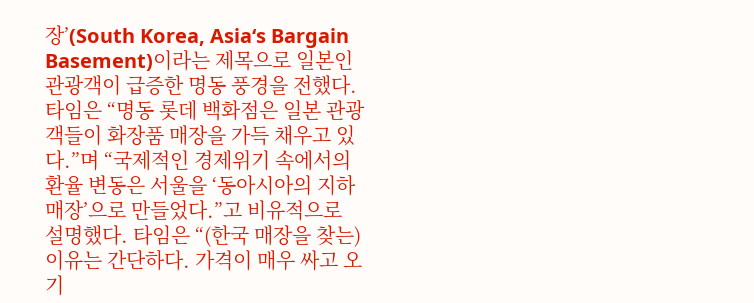장’(South Korea, Asia‘s Bargain Basement)이라는 제목으로 일본인 관광객이 급증한 명동 풍경을 전했다. 타임은 “명동 롯데 백화점은 일본 관광객들이 화장품 매장을 가득 채우고 있다.”며 “국제적인 경제위기 속에서의 환율 변동은 서울을 ‘동아시아의 지하매장’으로 만들었다.”고 비유적으로 설명했다. 타임은 “(한국 매장을 찾는)이유는 간단하다. 가격이 매우 싸고 오기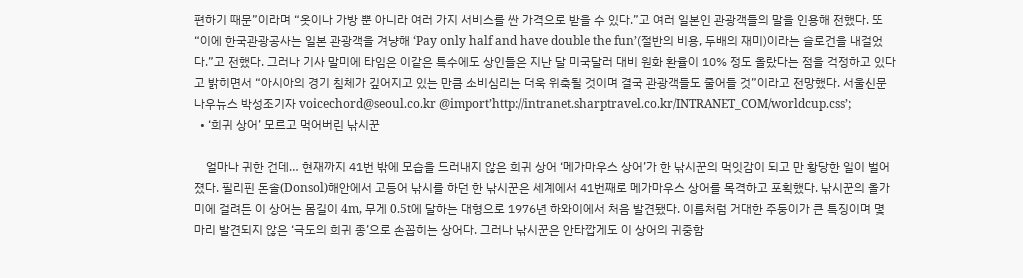편하기 때문”이라며 “옷이나 가방 뿐 아니라 여러 가지 서비스를 싼 가격으로 받을 수 있다.”고 여러 일본인 관광객들의 말을 인용해 전했다. 또 “이에 한국관광공사는 일본 관광객을 겨냥해 ‘Pay only half and have double the fun’(절반의 비용, 두배의 재미)이라는 슬로건을 내걸었다.”고 전했다. 그러나 기사 말미에 타임은 이같은 특수에도 상인들은 지난 달 미국달러 대비 원화 환율이 10% 정도 올랐다는 점을 걱정하고 있다고 밝히면서 “아시아의 경기 침체가 깊어지고 있는 만큼 소비심리는 더욱 위축될 것이며 결국 관광객들도 줄어들 것”이라고 전망했다. 서울신문 나우뉴스 박성조기자 voicechord@seoul.co.kr @import’http://intranet.sharptravel.co.kr/INTRANET_COM/worldcup.css’;
  • ‘희귀 상어’ 모르고 먹어버린 낚시꾼

    얼마나 귀한 건데… 현재까지 41번 밖에 모습을 드러내지 않은 희귀 상어 ‘메가마우스 상어’가 한 낚시꾼의 먹잇감이 되고 만 황당한 일이 벌어졌다. 필리핀 돈솔(Donsol)해안에서 고등어 낚시를 하던 한 낚시꾼은 세계에서 41번째로 메가마우스 상어를 목격하고 포획했다. 낚시꾼의 올가미에 걸려든 이 상어는 몸길이 4m, 무게 0.5t에 달하는 대형으로 1976년 하와이에서 처음 발견됐다. 이름처럼 거대한 주둥이가 큰 특징이며 몇 마리 발견되지 않은 ‘극도의 희귀 종’으로 손꼽히는 상어다. 그러나 낚시꾼은 안타깝게도 이 상어의 귀중함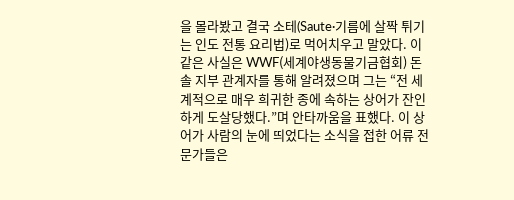을 몰라봤고 결국 소테(Saute·기름에 살짝 튀기는 인도 전통 요리법)로 먹어치우고 말았다. 이 같은 사실은 WWF(세계야생동물기금협회) 돈솔 지부 관계자를 통해 알려졌으며 그는 “전 세계적으로 매우 희귀한 종에 속하는 상어가 잔인하게 도살당했다.”며 안타까움을 표했다. 이 상어가 사람의 눈에 띄었다는 소식을 접한 어류 전문가들은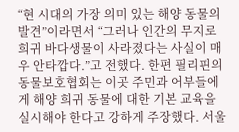“현 시대의 가장 의미 있는 해양 동물의 발견”이라면서 “그러나 인간의 무지로 희귀 바다생물이 사라졌다는 사실이 매우 안타깝다.”고 전했다. 한편 필리핀의 동물보호협회는 이곳 주민과 어부들에게 해양 희귀 동물에 대한 기본 교육을 실시해야 한다고 강하게 주장했다. 서울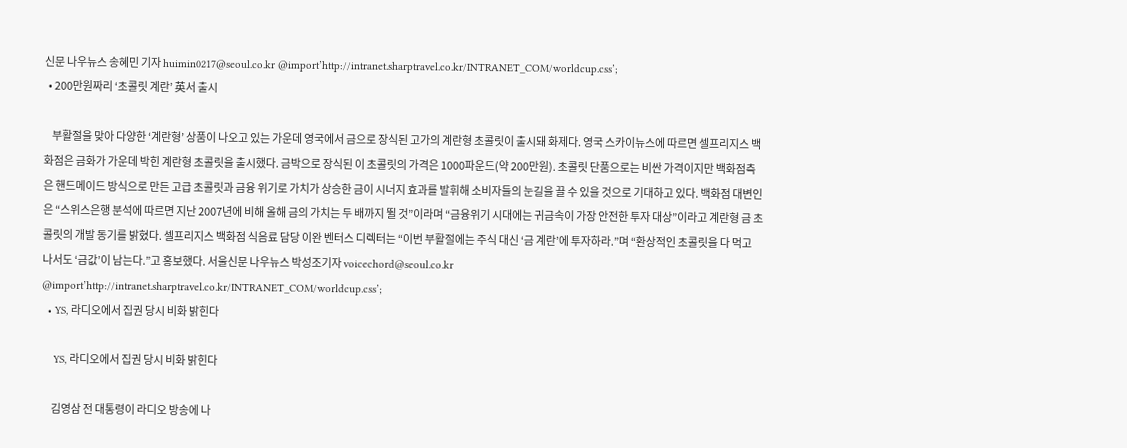신문 나우뉴스 송혜민 기자 huimin0217@seoul.co.kr @import’http://intranet.sharptravel.co.kr/INTRANET_COM/worldcup.css’;
  • 200만원짜리 ‘초콜릿 계란’ 英서 출시

    부활절을 맞아 다양한 ‘계란형’ 상품이 나오고 있는 가운데 영국에서 금으로 장식된 고가의 계란형 초콜릿이 출시돼 화제다. 영국 스카이뉴스에 따르면 셀프리지스 백화점은 금화가 가운데 박힌 계란형 초콜릿을 출시했다. 금박으로 장식된 이 초콜릿의 가격은 1000파운드(약 200만원). 초콜릿 단품으로는 비싼 가격이지만 백화점측은 핸드메이드 방식으로 만든 고급 초콜릿과 금융 위기로 가치가 상승한 금이 시너지 효과를 발휘해 소비자들의 눈길을 끌 수 있을 것으로 기대하고 있다. 백화점 대변인은 “스위스은행 분석에 따르면 지난 2007년에 비해 올해 금의 가치는 두 배까지 뛸 것”이라며 “금융위기 시대에는 귀금속이 가장 안전한 투자 대상”이라고 계란형 금 초콜릿의 개발 동기를 밝혔다. 셀프리지스 백화점 식음료 담당 이완 벤터스 디렉터는 “이번 부활절에는 주식 대신 ‘금 계란’에 투자하라.”며 “환상적인 초콜릿을 다 먹고 나서도 ‘금값’이 남는다.”고 홍보했다. 서울신문 나우뉴스 박성조기자 voicechord@seoul.co.kr @import’http://intranet.sharptravel.co.kr/INTRANET_COM/worldcup.css’;
  • YS, 라디오에서 집권 당시 비화 밝힌다

    YS, 라디오에서 집권 당시 비화 밝힌다

     김영삼 전 대통령이 라디오 방송에 나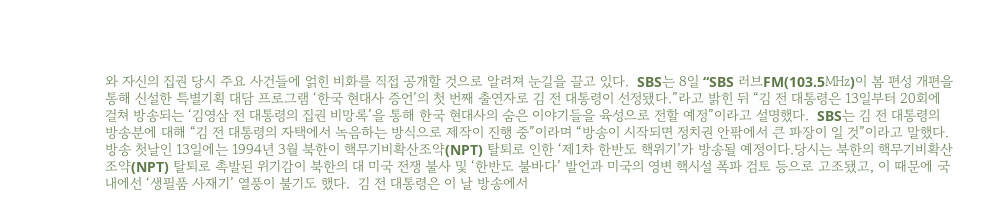와 자신의 집권 당시 주요 사건들에 얽힌 비화를 직접 공개할 것으로 알려져 눈길을 끌고 있다.  SBS는 8일 “SBS 러브FM(103.5㎒)이 봄 편성 개편을 통해 신설한 특별기획 대담 프로그램 ‘한국 현대사 증언’의 첫 번째 출연자로 김 전 대통령이 선정됐다.”라고 밝힌 뒤 “김 전 대통령은 13일부터 20회에 걸쳐 방송되는 ‘김영삼 전 대통령의 집권 비망록’을 통해 한국 현대사의 숨은 이야기들을 육성으로 전할 예정”이라고 설명했다.  SBS는 김 전 대통령의 방송분에 대해 “김 전 대통령의 자택에서 녹음하는 방식으로 제작이 진행 중”이라며 “방송이 시작되면 정치권 안팎에서 큰 파장이 일 것”이라고 말했다.  방송 첫날인 13일에는 1994년 3월 북한이 핵무기비확산조약(NPT) 탈퇴로 인한 ‘제1차 한반도 핵위기’가 방송될 예정이다.당시는 북한의 핵무기비확산조약(NPT) 탈퇴로 촉발된 위기감이 북한의 대 미국 전쟁 불사 및 ‘한반도 불바다’ 발언과 미국의 영변 핵시설 폭파 검토 등으로 고조됐고, 이 때문에 국내에선 ‘생필품 사재기’ 열풍이 불기도 했다.  김 전 대통령은 이 날 방송에서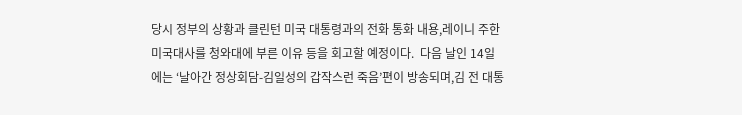당시 정부의 상황과 클린턴 미국 대통령과의 전화 통화 내용,레이니 주한 미국대사를 청와대에 부른 이유 등을 회고할 예정이다.  다음 날인 14일에는 ‘날아간 정상회담-김일성의 갑작스런 죽음’편이 방송되며,김 전 대통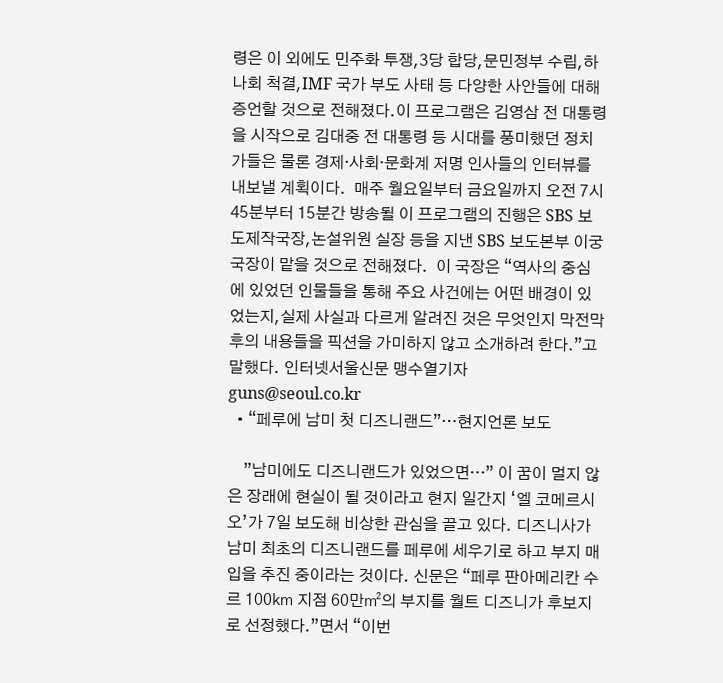령은 이 외에도 민주화 투쟁,3당 합당,문민정부 수립,하나회 척결,IMF 국가 부도 사태 등 다양한 사안들에 대해 증언할 것으로 전해졌다.이 프로그램은 김영삼 전 대통령을 시작으로 김대중 전 대통령 등 시대를 풍미했던 정치가들은 물론 경제·사회·문화계 저명 인사들의 인터뷰를 내보낼 계획이다.  매주 월요일부터 금요일까지 오전 7시45분부터 15분간 방송될 이 프로그램의 진행은 SBS 보도제작국장,논설위원 실장 등을 지낸 SBS 보도본부 이궁 국장이 맡을 것으로 전해졌다.  이 국장은 “역사의 중심에 있었던 인물들을 통해 주요 사건에는 어떤 배경이 있었는지,실제 사실과 다르게 알려진 것은 무엇인지 막전막후의 내용들을 픽션을 가미하지 않고 소개하려 한다.”고 말했다. 인터넷서울신문 맹수열기자 guns@seoul.co.kr
  • “페루에 남미 첫 디즈니랜드”…현지언론 보도

    ”남미에도 디즈니랜드가 있었으면…” 이 꿈이 멀지 않은 장래에 현실이 될 것이라고 현지 일간지 ‘엘 코메르시오’가 7일 보도해 비상한 관심을 끌고 있다. 디즈니사가 남미 최초의 디즈니랜드를 페루에 세우기로 하고 부지 매입을 추진 중이라는 것이다. 신문은 “페루 판아메리칸 수르 100㎞ 지점 60만㎡의 부지를 월트 디즈니가 후보지로 선정했다.”면서 “이번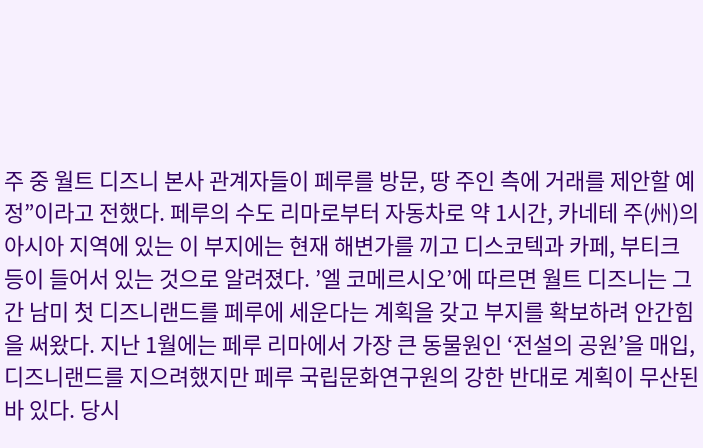주 중 월트 디즈니 본사 관계자들이 페루를 방문, 땅 주인 측에 거래를 제안할 예정”이라고 전했다. 페루의 수도 리마로부터 자동차로 약 1시간, 카네테 주(州)의 아시아 지역에 있는 이 부지에는 현재 해변가를 끼고 디스코텍과 카페, 부티크 등이 들어서 있는 것으로 알려졌다. ’엘 코메르시오’에 따르면 월트 디즈니는 그간 남미 첫 디즈니랜드를 페루에 세운다는 계획을 갖고 부지를 확보하려 안간힘을 써왔다. 지난 1월에는 페루 리마에서 가장 큰 동물원인 ‘전설의 공원’을 매입, 디즈니랜드를 지으려했지만 페루 국립문화연구원의 강한 반대로 계획이 무산된 바 있다. 당시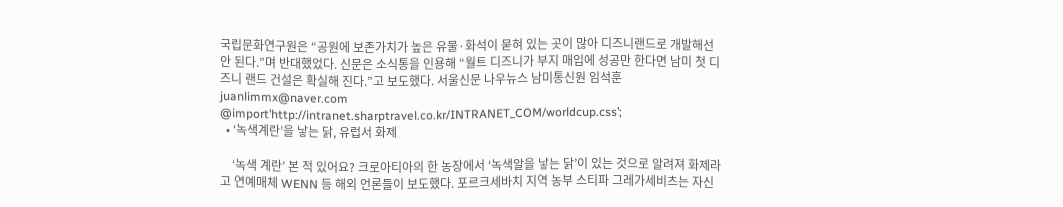국립문화연구원은 “공원에 보존가치가 높은 유물·화석이 묻혀 있는 곳이 많아 디즈니랜드로 개발해선 안 된다.”며 반대했었다. 신문은 소식통을 인용해 “월트 디즈니가 부지 매입에 성공만 한다면 남미 첫 디즈니 랜드 건설은 확실해 진다.”고 보도했다. 서울신문 나우뉴스 남미통신원 임석훈 juanlimmx@naver.com @import’http://intranet.sharptravel.co.kr/INTRANET_COM/worldcup.css’;
  • ‘녹색계란’을 낳는 닭, 유럽서 화제

    ‘녹색 계란’ 본 적 있어요? 크로아티아의 한 농장에서 ‘녹색알을 낳는 닭’이 있는 것으로 알려져 화제라고 연예매체 WENN 등 해외 언론들이 보도했다. 포르크세바치 지역 농부 스티파 그레가세비츠는 자신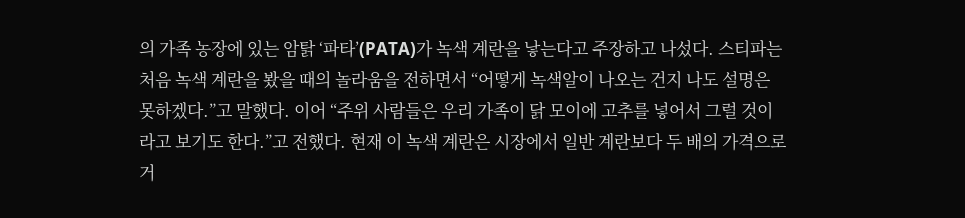의 가족 농장에 있는 암탉 ‘파타’(PATA)가 녹색 계란을 낳는다고 주장하고 나섰다. 스티파는 처음 녹색 계란을 봤을 때의 놀라움을 전하면서 “어떻게 녹색알이 나오는 건지 나도 설명은 못하겠다.”고 말했다. 이어 “주위 사람들은 우리 가족이 닭 모이에 고추를 넣어서 그럴 것이라고 보기도 한다.”고 전했다. 현재 이 녹색 계란은 시장에서 일반 계란보다 두 배의 가격으로 거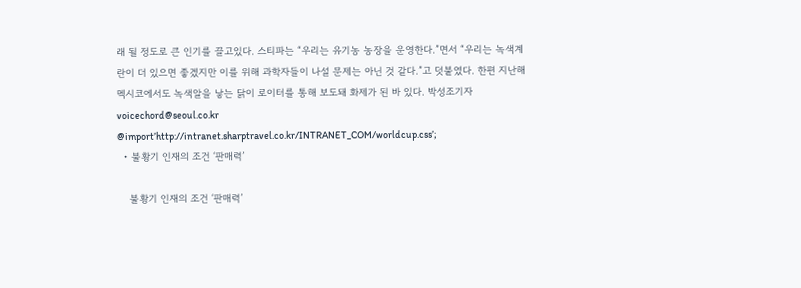래 될 정도로 큰 인기를 끌고있다. 스티파는 “우리는 유기농 농장을 운영한다.”면서 “우리는 녹색계란이 더 있으면 좋겠지만 이를 위해 과학자들이 나설 문제는 아닌 것 같다.”고 덧붙였다. 한편 지난해 멕시코에서도 녹색알을 낳는 닭이 로이터를 통해 보도돼 화제가 된 바 있다. 박성조기자 voicechord@seoul.co.kr @import’http://intranet.sharptravel.co.kr/INTRANET_COM/worldcup.css’;
  • 불황기 인재의 조건 ‘판매력’

    불황기 인재의 조건 ‘판매력’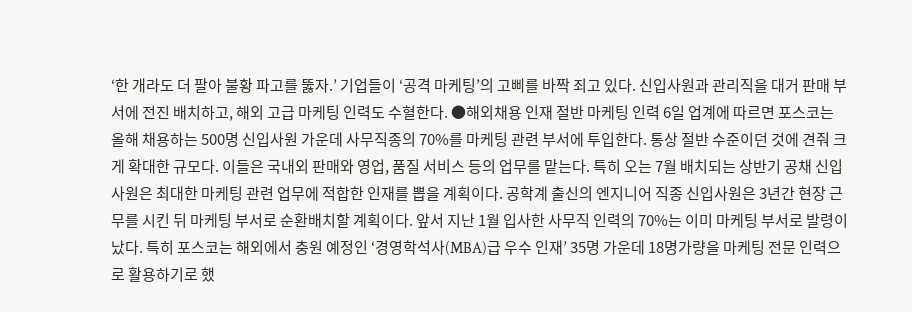‘한 개라도 더 팔아 불황 파고를 뚫자.’ 기업들이 ‘공격 마케팅’의 고삐를 바짝 죄고 있다. 신입사원과 관리직을 대거 판매 부서에 전진 배치하고, 해외 고급 마케팅 인력도 수혈한다. ●해외채용 인재 절반 마케팅 인력 6일 업계에 따르면 포스코는 올해 채용하는 500명 신입사원 가운데 사무직종의 70%를 마케팅 관련 부서에 투입한다. 통상 절반 수준이던 것에 견줘 크게 확대한 규모다. 이들은 국내외 판매와 영업, 품질 서비스 등의 업무를 맡는다. 특히 오는 7월 배치되는 상반기 공채 신입사원은 최대한 마케팅 관련 업무에 적합한 인재를 뽑을 계획이다. 공학계 출신의 엔지니어 직종 신입사원은 3년간 현장 근무를 시킨 뒤 마케팅 부서로 순환배치할 계획이다. 앞서 지난 1월 입사한 사무직 인력의 70%는 이미 마케팅 부서로 발령이 났다. 특히 포스코는 해외에서 충원 예정인 ‘경영학석사(MBA)급 우수 인재’ 35명 가운데 18명가량을 마케팅 전문 인력으로 활용하기로 했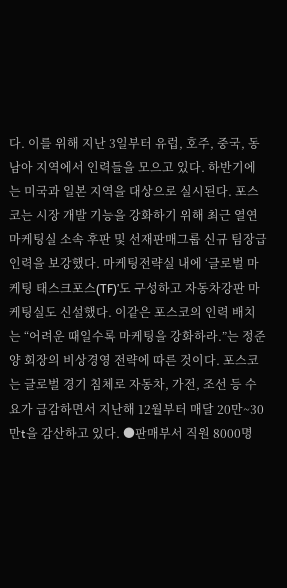다. 이를 위해 지난 3일부터 유럽, 호주, 중국, 동남아 지역에서 인력들을 모으고 있다. 하반기에는 미국과 일본 지역을 대상으로 실시된다. 포스코는 시장 개발 기능을 강화하기 위해 최근 열연마케팅실 소속 후판 및 선재판매그룹 신규 팀장급 인력을 보강했다. 마케팅전략실 내에 ‘글로벌 마케팅 태스크포스(TF)’도 구성하고 자동차강판 마케팅실도 신설했다. 이같은 포스코의 인력 배치는 “어려운 때일수록 마케팅을 강화하라.”는 정준양 회장의 비상경영 전략에 따른 것이다. 포스코는 글로벌 경기 침체로 자동차, 가전, 조선 등 수요가 급감하면서 지난해 12월부터 매달 20만~30만t을 감산하고 있다. ●판매부서 직원 8000명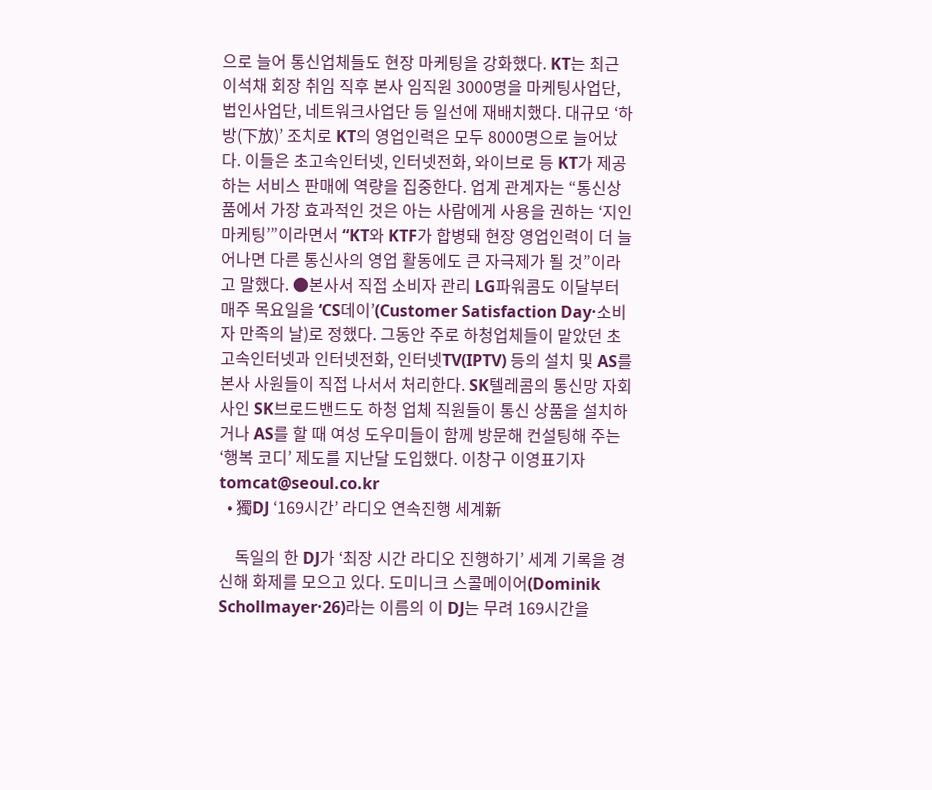으로 늘어 통신업체들도 현장 마케팅을 강화했다. KT는 최근 이석채 회장 취임 직후 본사 임직원 3000명을 마케팅사업단, 법인사업단, 네트워크사업단 등 일선에 재배치했다. 대규모 ‘하방(下放)’ 조치로 KT의 영업인력은 모두 8000명으로 늘어났다. 이들은 초고속인터넷, 인터넷전화, 와이브로 등 KT가 제공하는 서비스 판매에 역량을 집중한다. 업계 관계자는 “통신상품에서 가장 효과적인 것은 아는 사람에게 사용을 권하는 ‘지인 마케팅’”이라면서 “KT와 KTF가 합병돼 현장 영업인력이 더 늘어나면 다른 통신사의 영업 활동에도 큰 자극제가 될 것”이라고 말했다. ●본사서 직접 소비자 관리 LG파워콤도 이달부터 매주 목요일을 ‘CS데이’(Customer Satisfaction Day·소비자 만족의 날)로 정했다. 그동안 주로 하청업체들이 맡았던 초고속인터넷과 인터넷전화, 인터넷TV(IPTV) 등의 설치 및 AS를 본사 사원들이 직접 나서서 처리한다. SK텔레콤의 통신망 자회사인 SK브로드밴드도 하청 업체 직원들이 통신 상품을 설치하거나 AS를 할 때 여성 도우미들이 함께 방문해 컨설팅해 주는 ‘행복 코디’ 제도를 지난달 도입했다. 이창구 이영표기자 tomcat@seoul.co.kr
  • 獨DJ ‘169시간’ 라디오 연속진행 세계新

    독일의 한 DJ가 ‘최장 시간 라디오 진행하기’ 세계 기록을 경신해 화제를 모으고 있다. 도미니크 스콜메이어(Dominik Schollmayer·26)라는 이름의 이 DJ는 무려 169시간을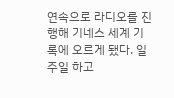연속으로 라디오를 진행해 기네스 세계 기록에 오르게 됐다. 일주일 하고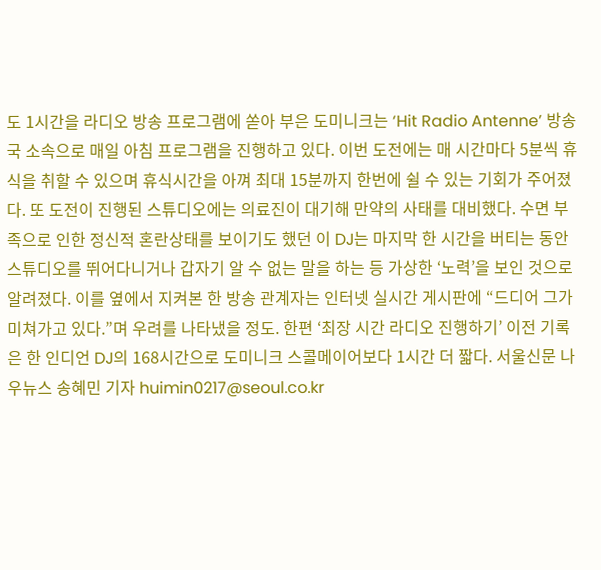도 1시간을 라디오 방송 프로그램에 쏟아 부은 도미니크는 ‘Hit Radio Antenne’ 방송국 소속으로 매일 아침 프로그램을 진행하고 있다. 이번 도전에는 매 시간마다 5분씩 휴식을 취할 수 있으며 휴식시간을 아껴 최대 15분까지 한번에 쉴 수 있는 기회가 주어졌다. 또 도전이 진행된 스튜디오에는 의료진이 대기해 만약의 사태를 대비했다. 수면 부족으로 인한 정신적 혼란상태를 보이기도 했던 이 DJ는 마지막 한 시간을 버티는 동안 스튜디오를 뛰어다니거나 갑자기 알 수 없는 말을 하는 등 가상한 ‘노력’을 보인 것으로 알려졌다. 이를 옆에서 지켜본 한 방송 관계자는 인터넷 실시간 게시판에 “드디어 그가 미쳐가고 있다.”며 우려를 나타냈을 정도. 한편 ‘최장 시간 라디오 진행하기’ 이전 기록은 한 인디언 DJ의 168시간으로 도미니크 스콜메이어보다 1시간 더 짧다. 서울신문 나우뉴스 송혜민 기자 huimin0217@seoul.co.kr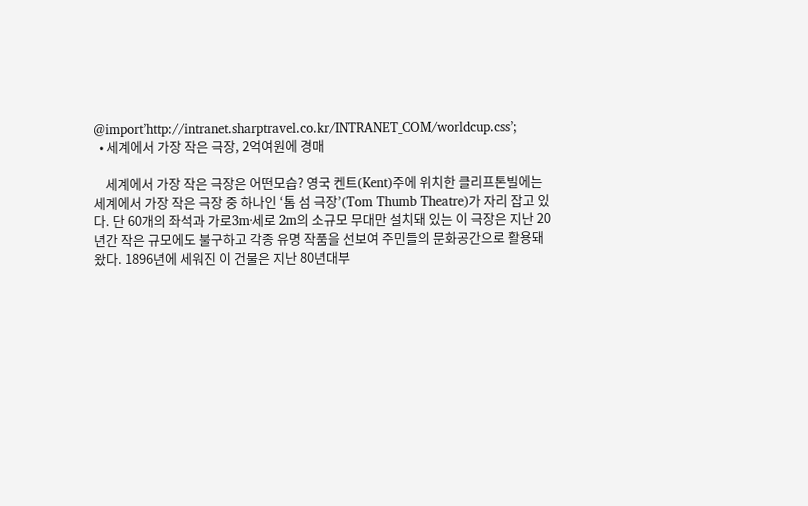@import’http://intranet.sharptravel.co.kr/INTRANET_COM/worldcup.css’;
  • 세계에서 가장 작은 극장, 2억여원에 경매

    세계에서 가장 작은 극장은 어떤모습? 영국 켄트(Kent)주에 위치한 클리프톤빌에는 세계에서 가장 작은 극장 중 하나인 ‘톰 섬 극장’(Tom Thumb Theatre)가 자리 잡고 있다. 단 60개의 좌석과 가로3m·세로 2m의 소규모 무대만 설치돼 있는 이 극장은 지난 20년간 작은 규모에도 불구하고 각종 유명 작품을 선보여 주민들의 문화공간으로 활용돼 왔다. 1896년에 세워진 이 건물은 지난 80년대부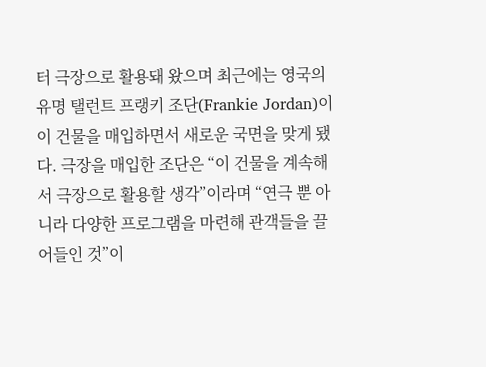터 극장으로 활용돼 왔으며 최근에는 영국의 유명 탤런트 프랭키 조단(Frankie Jordan)이 이 건물을 매입하면서 새로운 국면을 맞게 됐다. 극장을 매입한 조단은 “이 건물을 계속해서 극장으로 활용할 생각”이라며 “연극 뿐 아니라 다양한 프로그램을 마련해 관객들을 끌어들인 것”이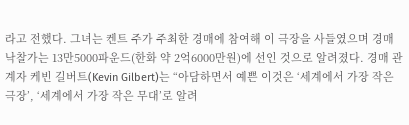라고 전했다. 그녀는 켄트 주가 주최한 경매에 참여해 이 극장을 사들였으며 경매 낙찰가는 13만5000파운드(한화 약 2억6000만원)에 선인 것으로 알려졌다. 경매 관계자 케빈 길버트(Kevin Gilbert)는 “아담하면서 예쁜 이것은 ‘세계에서 가장 작은 극장’, ‘세계에서 가장 작은 무대’로 알려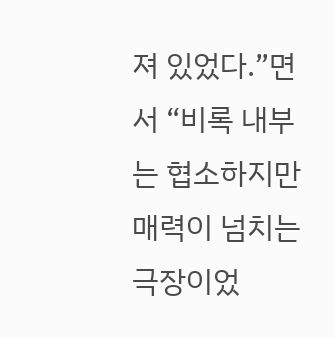져 있었다.”면서 “비록 내부는 협소하지만 매력이 넘치는 극장이었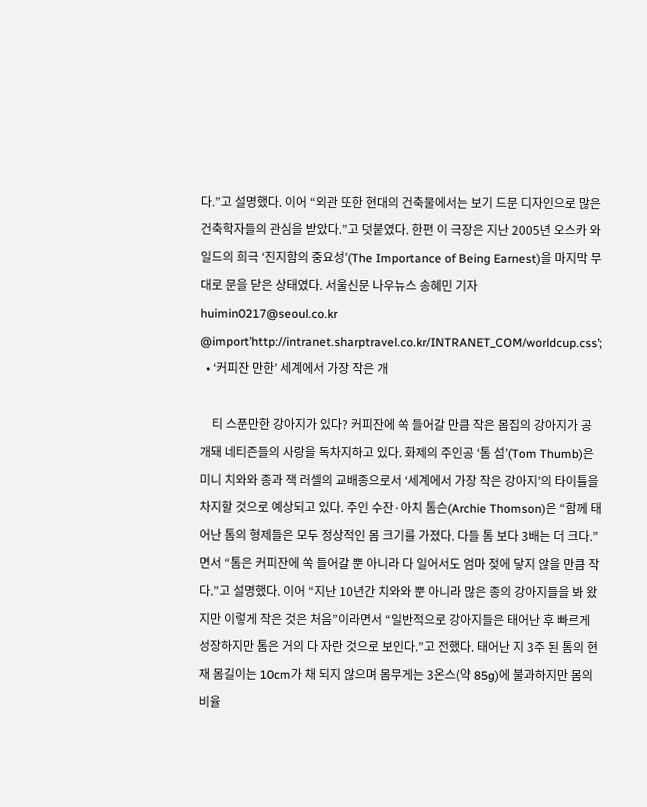다.”고 설명했다. 이어 “외관 또한 현대의 건축물에서는 보기 드문 디자인으로 많은 건축학자들의 관심을 받았다.”고 덧붙였다. 한편 이 극장은 지난 2005년 오스카 와일드의 희극 ‘진지함의 중요성’(The Importance of Being Earnest)을 마지막 무대로 문을 닫은 상태였다. 서울신문 나우뉴스 송혜민 기자 huimin0217@seoul.co.kr @import’http://intranet.sharptravel.co.kr/INTRANET_COM/worldcup.css’;
  • ‘커피잔 만한’ 세계에서 가장 작은 개

    티 스푼만한 강아지가 있다? 커피잔에 쏙 들어갈 만큼 작은 몸집의 강아지가 공개돼 네티즌들의 사랑을 독차지하고 있다. 화제의 주인공 ‘톰 섬’(Tom Thumb)은 미니 치와와 종과 잭 러셀의 교배종으로서 ‘세계에서 가장 작은 강아지’의 타이틀을 차지할 것으로 예상되고 있다. 주인 수잔·아치 톰슨(Archie Thomson)은 “함께 태어난 톰의 형제들은 모두 정상적인 몸 크기를 가졌다. 다들 톰 보다 3배는 더 크다.”면서 “톰은 커피잔에 쏙 들어갈 뿐 아니라 다 일어서도 엄마 젖에 닿지 않을 만큼 작다.”고 설명했다. 이어 “지난 10년간 치와와 뿐 아니라 많은 종의 강아지들을 봐 왔지만 이렇게 작은 것은 처음”이라면서 “일반적으로 강아지들은 태어난 후 빠르게 성장하지만 톰은 거의 다 자란 것으로 보인다.”고 전했다. 태어난 지 3주 된 톰의 현재 몸길이는 10cm가 채 되지 않으며 몸무게는 3온스(약 85g)에 불과하지만 몸의 비율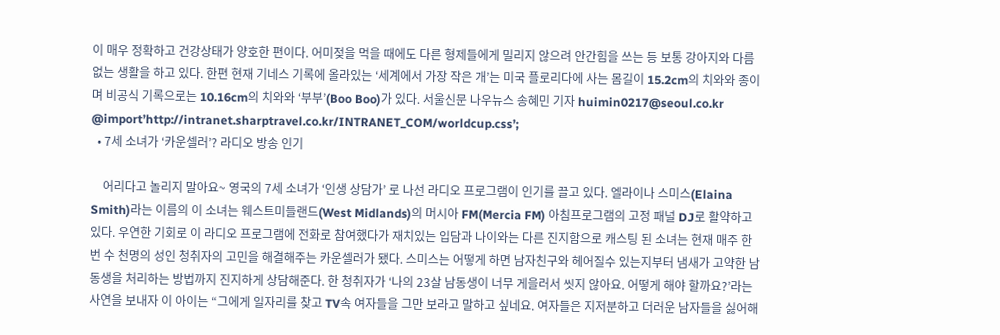이 매우 정확하고 건강상태가 양호한 편이다. 어미젖을 먹을 때에도 다른 형제들에게 밀리지 않으려 안간힘을 쓰는 등 보통 강아지와 다름없는 생활을 하고 있다. 한편 현재 기네스 기록에 올라있는 ‘세계에서 가장 작은 개’는 미국 플로리다에 사는 몸길이 15.2cm의 치와와 종이며 비공식 기록으로는 10.16cm의 치와와 ‘부부’(Boo Boo)가 있다. 서울신문 나우뉴스 송혜민 기자 huimin0217@seoul.co.kr @import’http://intranet.sharptravel.co.kr/INTRANET_COM/worldcup.css’;
  • 7세 소녀가 ‘카운셀러’? 라디오 방송 인기

    어리다고 놀리지 말아요~ 영국의 7세 소녀가 ‘인생 상담가’ 로 나선 라디오 프로그램이 인기를 끌고 있다. 엘라이나 스미스(Elaina Smith)라는 이름의 이 소녀는 웨스트미들랜드(West Midlands)의 머시아 FM(Mercia FM) 아침프로그램의 고정 패널 DJ로 활약하고 있다. 우연한 기회로 이 라디오 프로그램에 전화로 참여했다가 재치있는 입담과 나이와는 다른 진지함으로 캐스팅 된 소녀는 현재 매주 한 번 수 천명의 성인 청취자의 고민을 해결해주는 카운셀러가 됐다. 스미스는 어떻게 하면 남자친구와 헤어질수 있는지부터 냄새가 고약한 남동생을 처리하는 방법까지 진지하게 상담해준다. 한 청취자가 ‘나의 23살 남동생이 너무 게을러서 씻지 않아요. 어떻게 해야 할까요?’라는 사연을 보내자 이 아이는 “그에게 일자리를 찾고 TV속 여자들을 그만 보라고 말하고 싶네요. 여자들은 지저분하고 더러운 남자들을 싫어해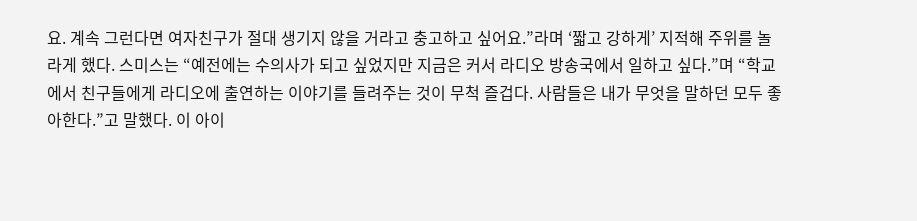요. 계속 그런다면 여자친구가 절대 생기지 않을 거라고 충고하고 싶어요.”라며 ‘짧고 강하게’ 지적해 주위를 놀라게 했다. 스미스는 “예전에는 수의사가 되고 싶었지만 지금은 커서 라디오 방송국에서 일하고 싶다.”며 “학교에서 친구들에게 라디오에 출연하는 이야기를 들려주는 것이 무척 즐겁다. 사람들은 내가 무엇을 말하던 모두 좋아한다.”고 말했다. 이 아이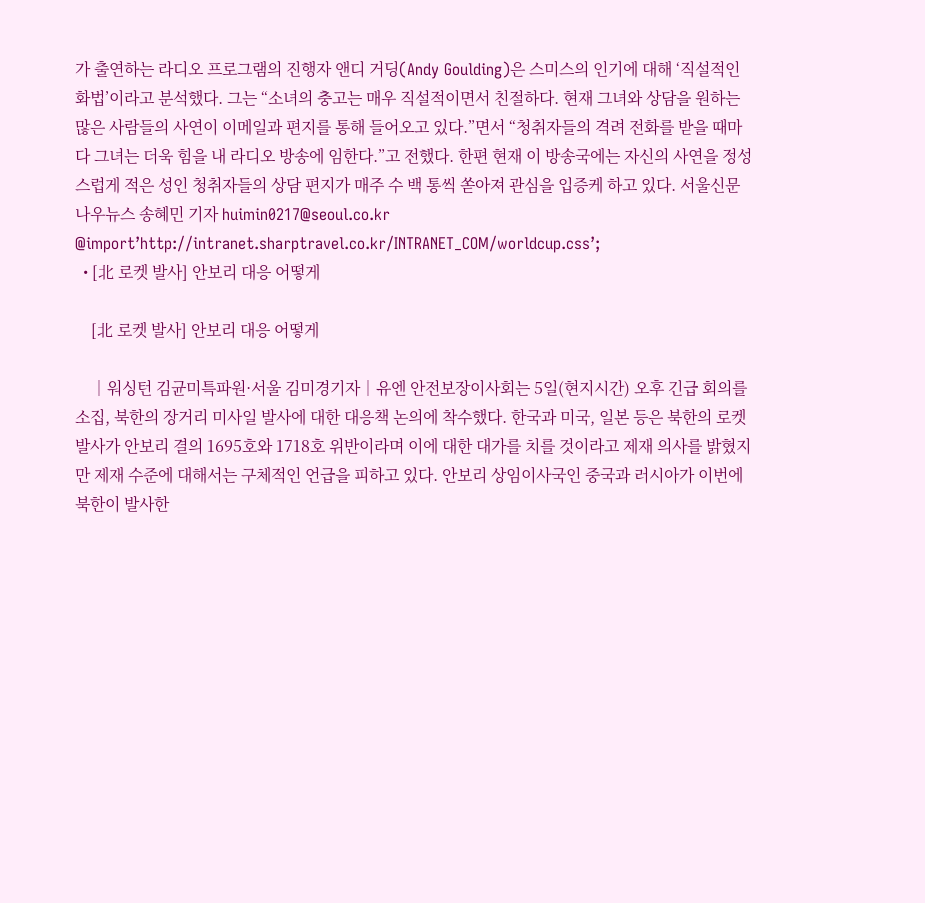가 출연하는 라디오 프로그램의 진행자 앤디 거딩(Andy Goulding)은 스미스의 인기에 대해 ‘직설적인 화법’이라고 분석했다. 그는 “소녀의 충고는 매우 직설적이면서 친절하다. 현재 그녀와 상담을 원하는 많은 사람들의 사연이 이메일과 편지를 통해 들어오고 있다.”면서 “청취자들의 격려 전화를 받을 때마다 그녀는 더욱 힘을 내 라디오 방송에 임한다.”고 전했다. 한편 현재 이 방송국에는 자신의 사연을 정성스럽게 적은 성인 청취자들의 상담 편지가 매주 수 백 통씩 쏟아져 관심을 입증케 하고 있다. 서울신문 나우뉴스 송혜민 기자 huimin0217@seoul.co.kr @import’http://intranet.sharptravel.co.kr/INTRANET_COM/worldcup.css’;
  • [北 로켓 발사] 안보리 대응 어떻게

    [北 로켓 발사] 안보리 대응 어떻게

    │워싱턴 김균미특파원·서울 김미경기자│유엔 안전보장이사회는 5일(현지시간) 오후 긴급 회의를 소집, 북한의 장거리 미사일 발사에 대한 대응책 논의에 착수했다. 한국과 미국, 일본 등은 북한의 로켓 발사가 안보리 결의 1695호와 1718호 위반이라며 이에 대한 대가를 치를 것이라고 제재 의사를 밝혔지만 제재 수준에 대해서는 구체적인 언급을 피하고 있다. 안보리 상임이사국인 중국과 러시아가 이번에 북한이 발사한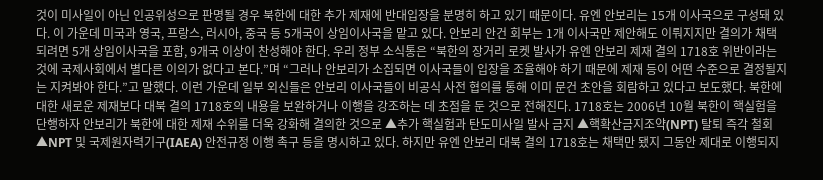것이 미사일이 아닌 인공위성으로 판명될 경우 북한에 대한 추가 제재에 반대입장을 분명히 하고 있기 때문이다. 유엔 안보리는 15개 이사국으로 구성돼 있다. 이 가운데 미국과 영국, 프랑스, 러시아, 중국 등 5개국이 상임이사국을 맡고 있다. 안보리 안건 회부는 1개 이사국만 제안해도 이뤄지지만 결의가 채택되려면 5개 상임이사국을 포함, 9개국 이상이 찬성해야 한다. 우리 정부 소식통은 “북한의 장거리 로켓 발사가 유엔 안보리 제재 결의 1718호 위반이라는 것에 국제사회에서 별다른 이의가 없다고 본다.”며 “그러나 안보리가 소집되면 이사국들이 입장을 조율해야 하기 때문에 제재 등이 어떤 수준으로 결정될지는 지켜봐야 한다.”고 말했다. 이런 가운데 일부 외신들은 안보리 이사국들이 비공식 사전 협의를 통해 이미 문건 초안을 회람하고 있다고 보도했다. 북한에 대한 새로운 제재보다 대북 결의 1718호의 내용을 보완하거나 이행을 강조하는 데 초점을 둔 것으로 전해진다. 1718호는 2006년 10월 북한이 핵실험을 단행하자 안보리가 북한에 대한 제재 수위를 더욱 강화해 결의한 것으로 ▲추가 핵실험과 탄도미사일 발사 금지 ▲핵확산금지조약(NPT) 탈퇴 즉각 철회 ▲NPT 및 국제원자력기구(IAEA) 안전규정 이행 촉구 등을 명시하고 있다. 하지만 유엔 안보리 대북 결의 1718호는 채택만 됐지 그동안 제대로 이행되지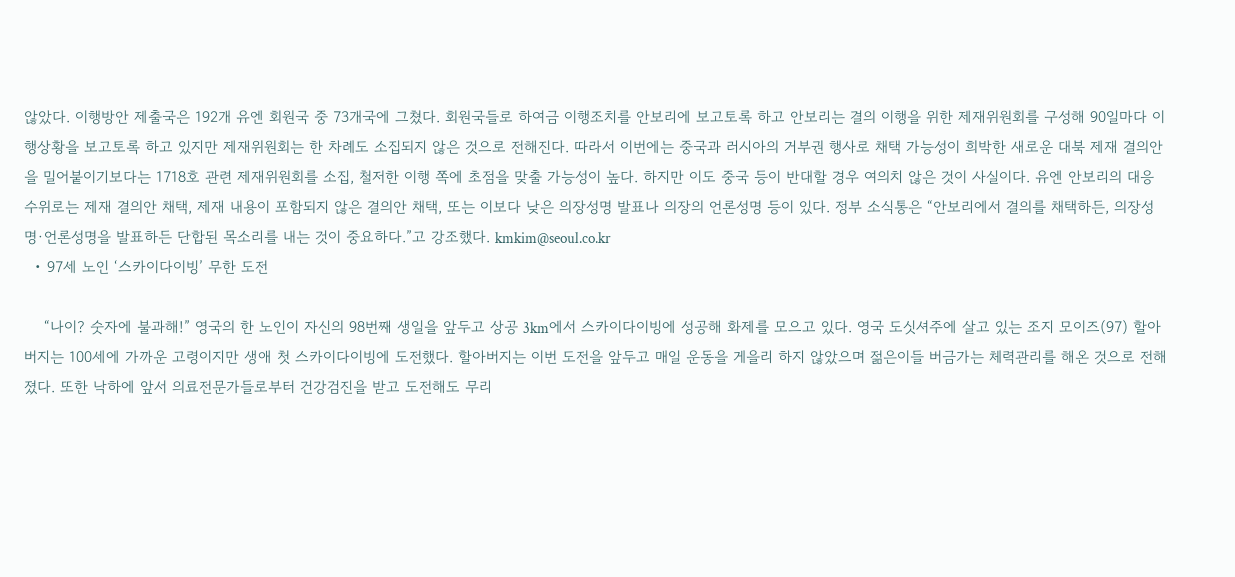않았다. 이행방안 제출국은 192개 유엔 회원국 중 73개국에 그쳤다. 회원국들로 하여금 이행조치를 안보리에 보고토록 하고 안보리는 결의 이행을 위한 제재위원회를 구성해 90일마다 이행상황을 보고토록 하고 있지만 제재위원회는 한 차례도 소집되지 않은 것으로 전해진다. 따라서 이번에는 중국과 러시아의 거부권 행사로 채택 가능성이 희박한 새로운 대북 제재 결의안을 밀어붙이기보다는 1718호 관련 제재위원회를 소집, 철저한 이행 쪽에 초점을 맞출 가능성이 높다. 하지만 이도 중국 등이 반대할 경우 여의치 않은 것이 사실이다. 유엔 안보리의 대응 수위로는 제재 결의안 채택, 제재 내용이 포함되지 않은 결의안 채택, 또는 이보다 낮은 의장성명 발표나 의장의 언론성명 등이 있다. 정부 소식통은 “안보리에서 결의를 채택하든, 의장성명·언론성명을 발표하든 단합된 목소리를 내는 것이 중요하다.”고 강조했다. kmkim@seoul.co.kr
  • 97세 노인 ‘스카이다이빙’ 무한 도전

    “나이? 숫자에 불과해!” 영국의 한 노인이 자신의 98번째 생일을 앞두고 상공 3km에서 스카이다이빙에 성공해 화제를 모으고 있다. 영국 도싯셔주에 살고 있는 조지 모이즈(97) 할아버지는 100세에 가까운 고령이지만 생애 첫 스카이다이빙에 도전했다. 할아버지는 이번 도전을 앞두고 매일 운동을 게을리 하지 않았으며 젊은이들 버금가는 체력관리를 해온 것으로 전해졌다. 또한 낙하에 앞서 의료전문가들로부터 건강검진을 받고 도전해도 무리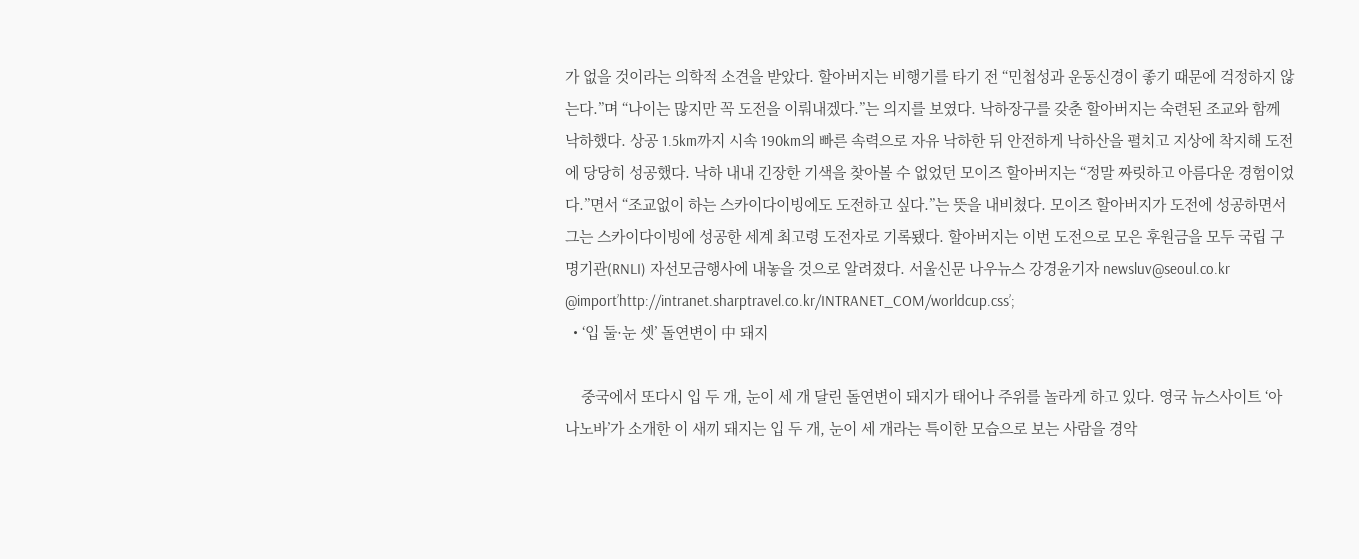가 없을 것이라는 의학적 소견을 받았다. 할아버지는 비행기를 타기 전 “민첩성과 운동신경이 좋기 때문에 걱정하지 않는다.”며 “나이는 많지만 꼭 도전을 이뤄내겠다.”는 의지를 보였다. 낙하장구를 갖춘 할아버지는 숙련된 조교와 함께 낙하했다. 상공 1.5km까지 시속 190km의 빠른 속력으로 자유 낙하한 뒤 안전하게 낙하산을 펼치고 지상에 착지해 도전에 당당히 성공했다. 낙하 내내 긴장한 기색을 찾아볼 수 없었던 모이즈 할아버지는 “정말 짜릿하고 아름다운 경험이었다.”면서 “조교없이 하는 스카이다이빙에도 도전하고 싶다.”는 뜻을 내비쳤다. 모이즈 할아버지가 도전에 성공하면서 그는 스카이다이빙에 성공한 세계 최고령 도전자로 기록됐다. 할아버지는 이번 도전으로 모은 후원금을 모두 국립 구명기관(RNLI) 자선모금행사에 내놓을 것으로 알려졌다. 서울신문 나우뉴스 강경윤기자 newsluv@seoul.co.kr @import’http://intranet.sharptravel.co.kr/INTRANET_COM/worldcup.css’;
  • ‘입 둘·눈 셋’ 돌연변이 中 돼지

    중국에서 또다시 입 두 개, 눈이 세 개 달린 돌연변이 돼지가 태어나 주위를 놀라게 하고 있다. 영국 뉴스사이트 ‘아나노바’가 소개한 이 새끼 돼지는 입 두 개, 눈이 세 개라는 특이한 모습으로 보는 사람을 경악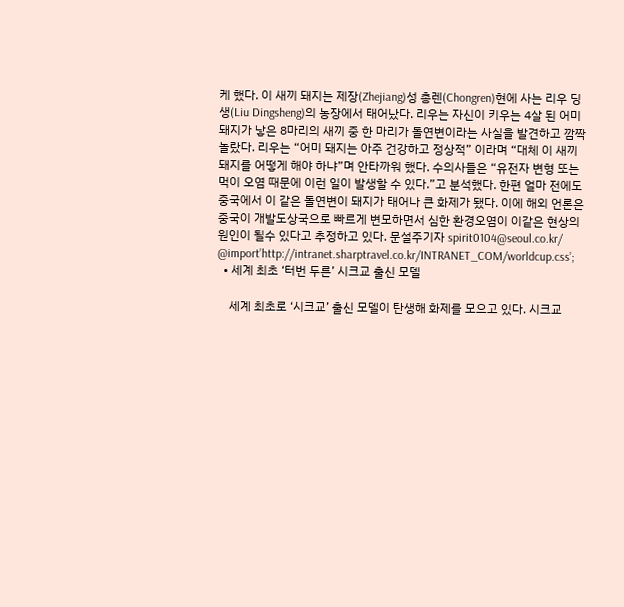케 했다. 이 새끼 돼지는 제장(Zhejiang)성 총렌(Chongren)현에 사는 리우 딩생(Liu Dingsheng)의 농장에서 태어났다. 리우는 자신이 키우는 4살 된 어미 돼지가 낳은 8마리의 새끼 중 한 마리가 돌연변이라는 사실을 발견하고 깜짝 놀랐다. 리우는 “어미 돼지는 아주 건강하고 정상적” 이라며 “대체 이 새끼 돼지를 어떻게 해야 하냐”며 안타까워 했다. 수의사들은 “유전자 변형 또는 먹이 오염 때문에 이런 일이 발생할 수 있다.”고 분석했다. 한편 얼마 전에도 중국에서 이 같은 돌연변이 돼지가 태어나 큰 화제가 됐다. 이에 해외 언론은 중국이 개발도상국으로 빠르게 변모하면서 심한 환경오염이 이같은 현상의 원인이 될수 있다고 추정하고 있다. 문설주기자 spirit0104@seoul.co.kr/ @import’http://intranet.sharptravel.co.kr/INTRANET_COM/worldcup.css’;
  • 세계 최초 ‘터번 두른’ 시크교 출신 모델

    세계 최초로 ‘시크교’ 출신 모델이 탄생해 화제를 모으고 있다. 시크교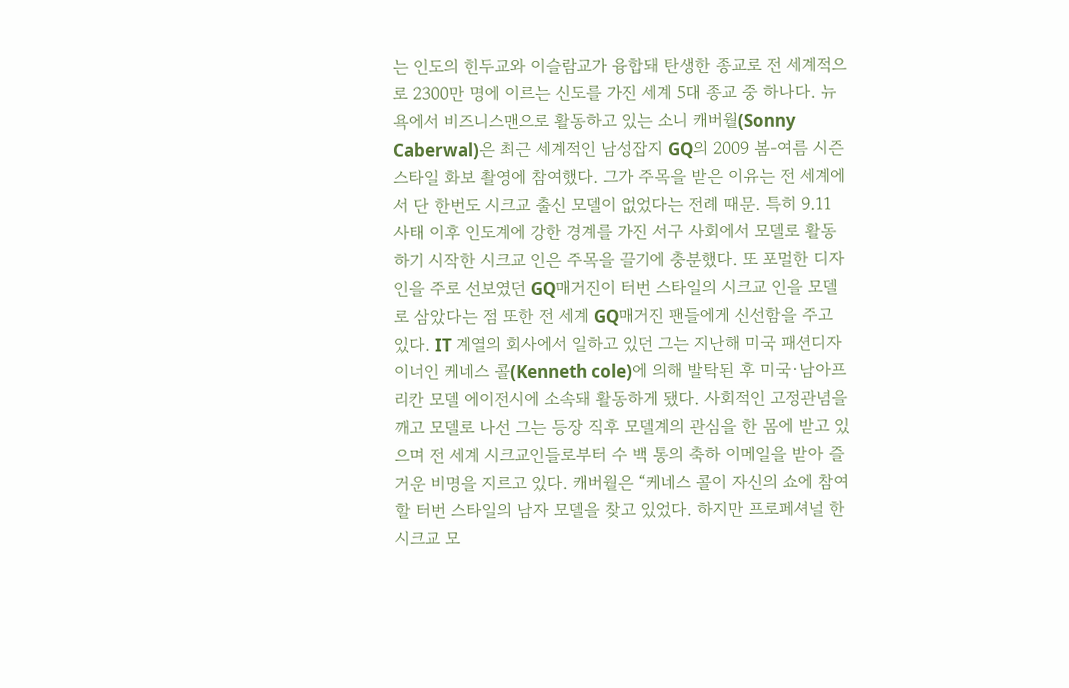는 인도의 힌두교와 이슬람교가 융합돼 탄생한 종교로 전 세계적으로 2300만 명에 이르는 신도를 가진 세계 5대 종교 중 하나다. 뉴욕에서 비즈니스맨으로 활동하고 있는 소니 캐버월(Sonny Caberwal)은 최근 세계적인 남성잡지 GQ의 2009 봄-여름 시즌 스타일 화보 촬영에 참여했다. 그가 주목을 받은 이유는 전 세계에서 단 한번도 시크교 출신 모델이 없었다는 전례 때문. 특히 9.11 사태 이후 인도계에 강한 경계를 가진 서구 사회에서 모델로 활동하기 시작한 시크교 인은 주목을 끌기에 충분했다. 또 포멀한 디자인을 주로 선보였던 GQ매거진이 터번 스타일의 시크교 인을 모델로 삼았다는 점 또한 전 세계 GQ매거진 팬들에게 신선함을 주고 있다. IT 계열의 회사에서 일하고 있던 그는 지난해 미국 패션디자이너인 케네스 콜(Kenneth cole)에 의해 발탁된 후 미국·남아프리칸 모델 에이전시에 소속돼 활동하게 됐다. 사회적인 고정관념을 깨고 모델로 나선 그는 등장 직후 모델계의 관심을 한 몸에 받고 있으며 전 세계 시크교인들로부터 수 백 통의 축하 이메일을 받아 즐거운 비명을 지르고 있다. 캐버월은 “케네스 콜이 자신의 쇼에 참여할 터번 스타일의 남자 모델을 찾고 있었다. 하지만 프로페셔널 한 시크교 모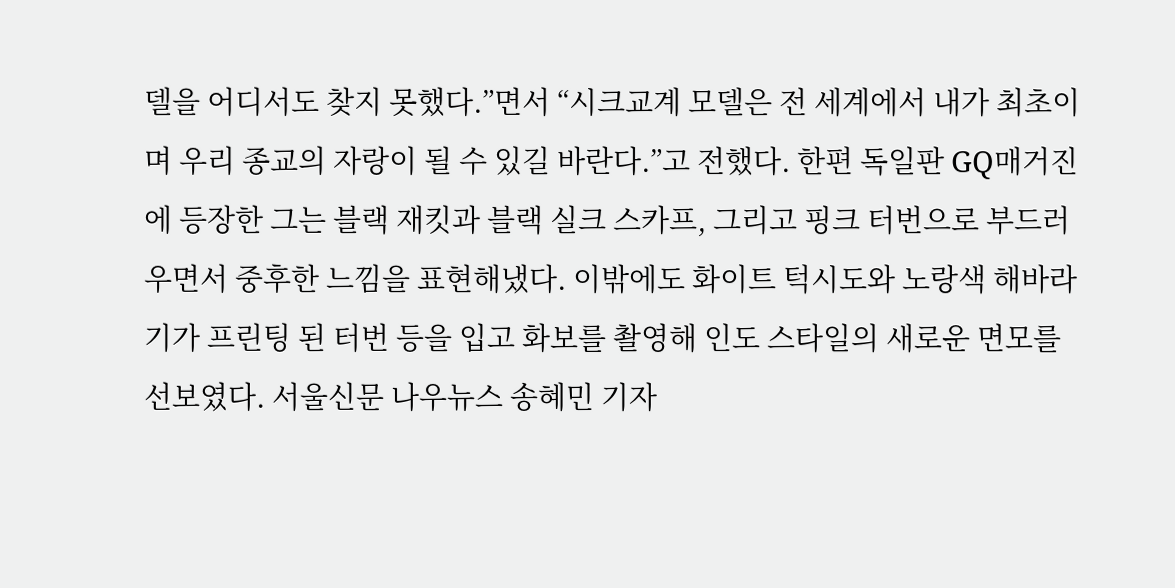델을 어디서도 찾지 못했다.”면서 “시크교계 모델은 전 세계에서 내가 최초이며 우리 종교의 자랑이 될 수 있길 바란다.”고 전했다. 한편 독일판 GQ매거진에 등장한 그는 블랙 재킷과 블랙 실크 스카프, 그리고 핑크 터번으로 부드러우면서 중후한 느낌을 표현해냈다. 이밖에도 화이트 턱시도와 노랑색 해바라기가 프린팅 된 터번 등을 입고 화보를 촬영해 인도 스타일의 새로운 면모를 선보였다. 서울신문 나우뉴스 송혜민 기자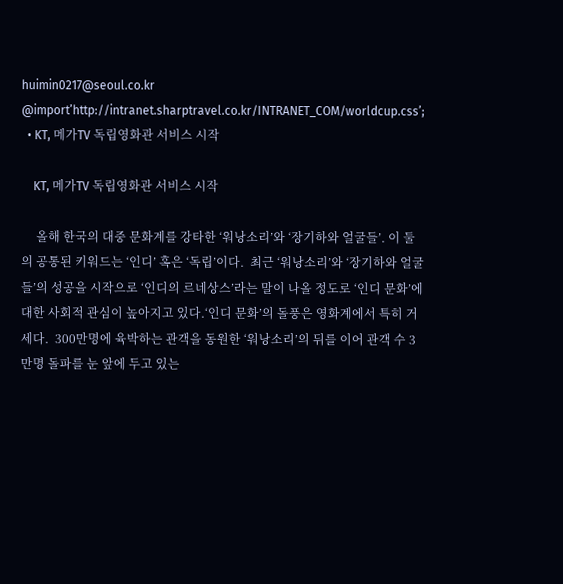huimin0217@seoul.co.kr @import’http://intranet.sharptravel.co.kr/INTRANET_COM/worldcup.css’;
  • KT, 메가TV 독립영화관 서비스 시작

    KT, 메가TV 독립영화관 서비스 시작

     올해 한국의 대중 문화계를 강타한 ‘워낭소리’와 ‘장기하와 얼굴들’. 이 둘의 공통된 키워드는 ‘인디’ 혹은 ‘독립’이다.  최근 ‘워낭소리’와 ‘장기하와 얼굴들’의 성공을 시작으로 ‘인디의 르네상스’라는 말이 나올 정도로 ‘인디 문화’에 대한 사회적 관심이 높아지고 있다.‘인디 문화’의 돌풍은 영화계에서 특히 거세다.  300만명에 육박하는 관객을 동원한 ‘워낭소리’의 뒤를 이어 관객 수 3만명 돌파를 눈 앞에 두고 있는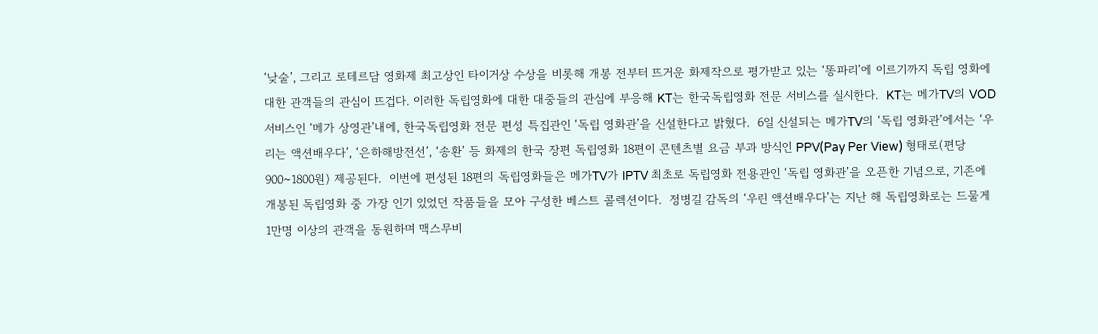‘낮술’, 그리고 로테르담 영화제 최고상인 타이거상 수상을 비롯해 개봉 전부터 뜨거운 화제작으로 평가받고 있는 ‘똥파리’에 이르기까지 독립 영화에 대한 관객들의 관심이 뜨겁다. 이러한 독립영화에 대한 대중들의 관심에 부응해 KT는 한국독립영화 전문 서비스를 실시한다.  KT는 메가TV의 VOD 서비스인 ‘메가 상영관’내에, 한국독립영화 전문 편성 특집관인 ‘독립 영화관’을 신설한다고 밝혔다.  6일 신설되는 메가TV의 ‘독립 영화관’에서는 ‘우리는 액션배우다’, ‘은하해방전선’, ‘송환’ 등 화제의 한국 장편 독립영화 18편이 콘텐츠별 요금 부과 방식인 PPV(Pay Per View) 형태로(편당 900~1800원) 제공된다.  이번에 편성된 18편의 독립영화들은 메가TV가 IPTV 최초로 독립영화 전용관인 ‘독립 영화관’을 오픈한 기념으로, 기존에 개봉된 독립영화 중 가장 인기 있었던 작품들을 모아 구성한 베스트 콜렉션이다.  정병길 감독의 ‘우린 액션배우다’는 지난 해 독립영화로는 드물게 1만명 이상의 관객을 동원하며 맥스무비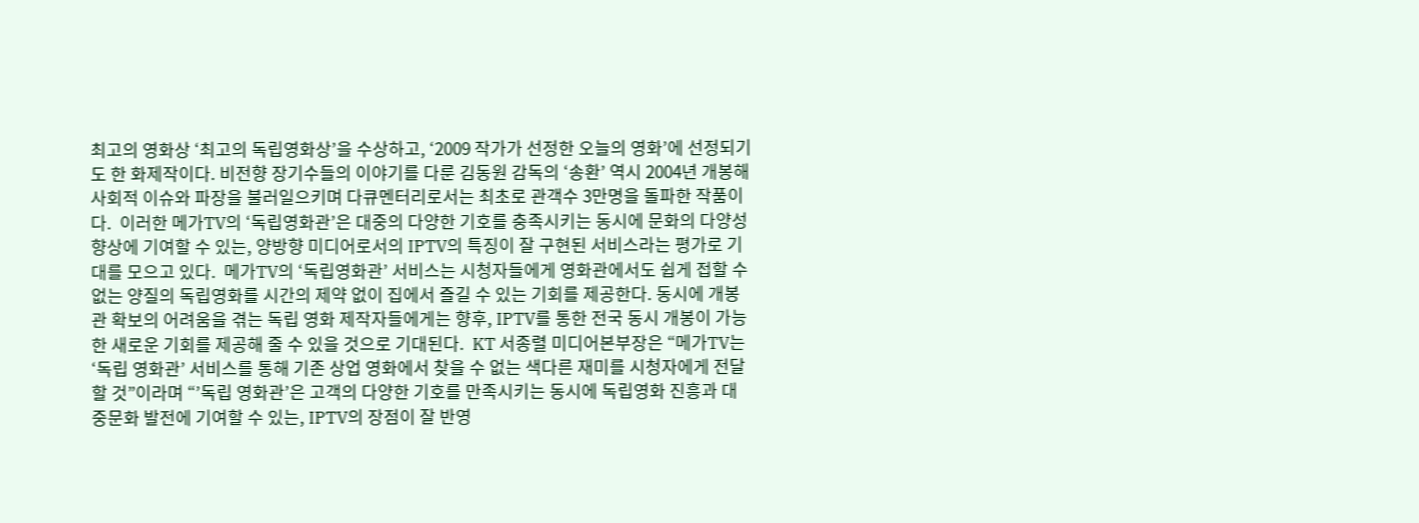최고의 영화상 ‘최고의 독립영화상’을 수상하고, ‘2009 작가가 선정한 오늘의 영화’에 선정되기도 한 화제작이다. 비전향 장기수들의 이야기를 다룬 김동원 감독의 ‘송환’ 역시 2004년 개봉해 사회적 이슈와 파장을 불러일으키며 다큐멘터리로서는 최초로 관객수 3만명을 돌파한 작품이다.  이러한 메가TV의 ‘독립영화관’은 대중의 다양한 기호를 충족시키는 동시에 문화의 다양성 향상에 기여할 수 있는, 양방향 미디어로서의 IPTV의 특징이 잘 구현된 서비스라는 평가로 기대를 모으고 있다.  메가TV의 ‘독립영화관’ 서비스는 시청자들에게 영화관에서도 쉽게 접할 수 없는 양질의 독립영화를 시간의 제약 없이 집에서 즐길 수 있는 기회를 제공한다. 동시에 개봉관 확보의 어려움을 겪는 독립 영화 제작자들에게는 향후, IPTV를 통한 전국 동시 개봉이 가능한 새로운 기회를 제공해 줄 수 있을 것으로 기대된다.  KT 서종렬 미디어본부장은 “메가TV는 ‘독립 영화관’ 서비스를 통해 기존 상업 영화에서 찾을 수 없는 색다른 재미를 시청자에게 전달할 것”이라며 “’독립 영화관’은 고객의 다양한 기호를 만족시키는 동시에 독립영화 진흥과 대중문화 발전에 기여할 수 있는, IPTV의 장점이 잘 반영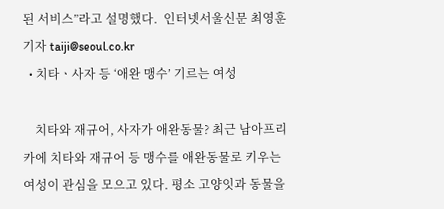된 서비스”라고 설명했다.  인터넷서울신문 최영훈기자 taiji@seoul.co.kr
  • 치타ㆍ사자 등 ‘애완 맹수’ 기르는 여성

    치타와 재규어, 사자가 애완동물? 최근 남아프리카에 치타와 재규어 등 맹수를 애완동물로 키우는 여성이 관심을 모으고 있다. 평소 고양잇과 동물을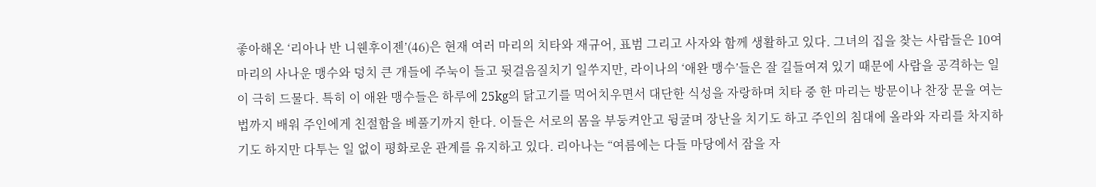좋아해온 ‘리아나 반 니웬후이젠’(46)은 현재 여러 마리의 치타와 재규어, 표범 그리고 사자와 함께 생활하고 있다. 그녀의 집을 찾는 사람들은 10여 마리의 사나운 맹수와 덩치 큰 개들에 주눅이 들고 뒷걸음질치기 일쑤지만, 라이나의 ‘애완 맹수’들은 잘 길들여져 있기 때문에 사람을 공격하는 일이 극히 드물다. 특히 이 애완 맹수들은 하루에 25kg의 닭고기를 먹어치우면서 대단한 식성을 자랑하며 치타 중 한 마리는 방문이나 찬장 문을 여는 법까지 배워 주인에게 친절함을 베풀기까지 한다. 이들은 서로의 몸을 부둥켜안고 뒹굴며 장난을 치기도 하고 주인의 침대에 올라와 자리를 차지하기도 하지만 다투는 일 없이 평화로운 관계를 유지하고 있다. 리아나는 “여름에는 다들 마당에서 잠을 자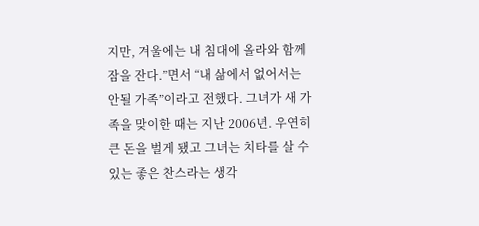지만, 겨울에는 내 침대에 올라와 함께 잠을 잔다.”면서 “내 삶에서 없어서는 안될 가족”이라고 전했다. 그녀가 새 가족을 맞이한 때는 지난 2006년. 우연히 큰 돈을 벌게 됐고 그녀는 치타를 살 수 있는 좋은 찬스라는 생각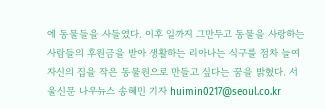에 동물들을 사들였다. 이후 일까지 그만두고 동물을 사랑하는 사람들의 후원금을 받아 생활하는 리아나는 식구를 점차 늘여 자신의 집을 작은 동물원으로 만들고 싶다는 꿈을 밝혔다. 서울신문 나우뉴스 송혜민 기자 huimin0217@seoul.co.kr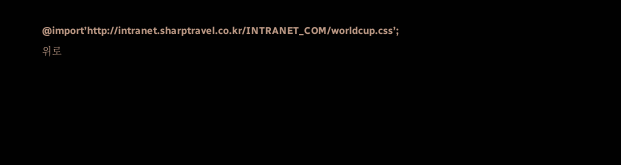@import’http://intranet.sharptravel.co.kr/INTRANET_COM/worldcup.css’;
위로